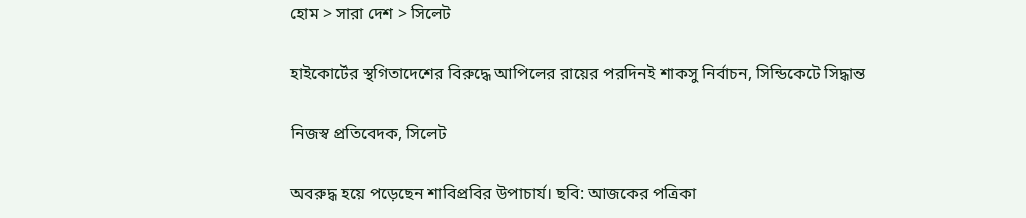হোম > সারা দেশ > সিলেট

হাইকোর্টের স্থগিতাদেশের বিরুদ্ধে আপিলের রায়ের পরদিনই শাকসু নির্বাচন, সিন্ডিকেটে সিদ্ধান্ত

নিজস্ব প্রতিবেদক, সিলেট

অবরুদ্ধ হয়ে পড়েছেন শাবিপ্রবির উপাচার্য। ছবি: আজকের পত্রিকা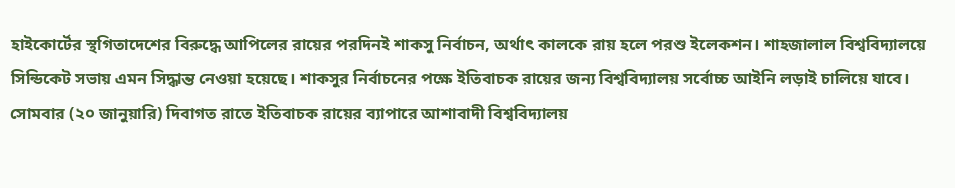হাইকোর্টের স্থগিতাদেশের বিরুদ্ধে আপিলের রায়ের পরদিনই শাকসু নির্বাচন, অর্থাৎ কালকে রায় হলে পরশু ইলেকশন। শাহজালাল বিশ্ববিদ্যালয়ে সিন্ডিকেট সভায় এমন সিদ্ধান্ত নেওয়া হয়েছে। শাকসুর নির্বাচনের পক্ষে ইতিবাচক রায়ের জন্য বিশ্ববিদ্যালয় সর্বোচ্চ আইনি লড়াই চালিয়ে যাবে। সোমবার (২০ জানুয়ারি) দিবাগত রাতে ইতিবাচক রায়ের ব্যাপারে আশাবাদী বিশ্ববিদ্যালয়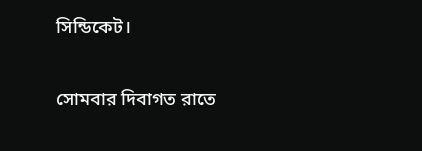সিন্ডিকেট।

সোমবার দিবাগত রাতে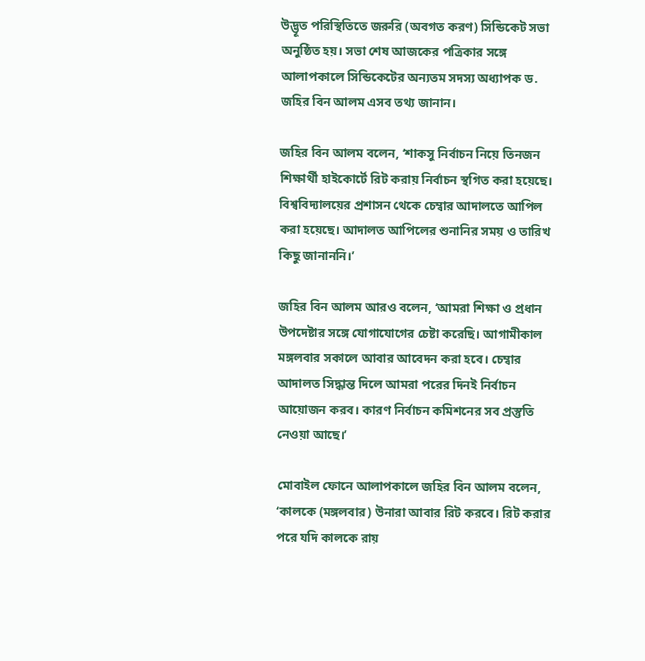উদ্ভূত পরিস্থিতিতে জরুরি (অবগত করণ) সিন্ডিকেট সভা অনুষ্ঠিত হয়। সভা শেষ আজকের পত্রিকার সঙ্গে আলাপকালে সিন্ডিকেটের অন্যতম সদস্য অধ্যাপক ড. জহির বিন আলম এসব তথ্য জানান।

জহির বিন আলম বলেন, ‘শাকসু নির্বাচন নিয়ে তিনজন শিক্ষার্থী হাইকোর্টে রিট করায় নির্বাচন স্থগিত করা হয়েছে। বিশ্ববিদ্যালয়ের প্রশাসন থেকে চেম্বার আদালতে আপিল করা হয়েছে। আদালত আপিলের শুনানির সময় ও তারিখ কিছু জানাননি।’

জহির বিন আলম আরও বলেন, ‘আমরা শিক্ষা ও প্রধান উপদেষ্টার সঙ্গে যোগাযোগের চেষ্টা করেছি। আগামীকাল মঙ্গলবার সকালে আবার আবেদন করা হবে। চেম্বার আদালত সিদ্ধান্ত দিলে আমরা পরের দিনই নির্বাচন আয়োজন করব। কারণ নির্বাচন কমিশনের সব প্রস্তুতি নেওয়া আছে।’

মোবাইল ফোনে আলাপকালে জহির বিন আলম বলেন, ‘কালকে (মঙ্গলবার) উনারা আবার রিট করবে। রিট করার পরে যদি কালকে রায়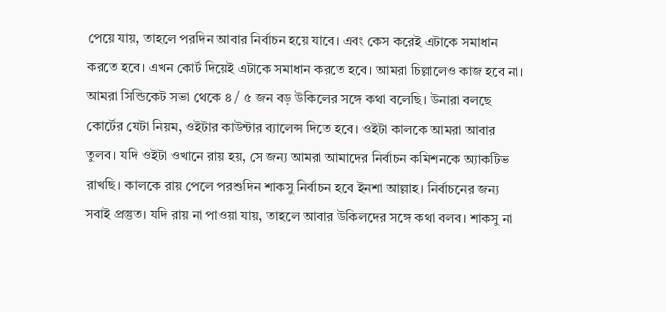পেয়ে যায়, তাহলে পরদিন আবার নির্বাচন হয়ে যাবে। এবং কেস করেই এটাকে সমাধান করতে হবে। এখন কোর্ট দিয়েই এটাকে সমাধান করতে হবে। আমরা চিল্লালেও কাজ হবে না। আমরা সিন্ডিকেট সভা থেকে ৪ / ৫ জন বড় উকিলের সঙ্গে কথা বলেছি। উনারা বলছে কোর্টের যেটা নিয়ম, ওইটার কাউন্টার ব্যালেন্স দিতে হবে। ওইটা কালকে আমরা আবার তুলব। যদি ওইটা ওখানে রায় হয়, সে জন্য আমরা আমাদের নির্বাচন কমিশনকে অ্যাকটিভ রাখছি। কালকে রায় পেলে পরশুদিন শাকসু নির্বাচন হবে ইনশা আল্লাহ। নির্বাচনের জন্য সবাই প্রস্তুত। যদি রায় না পাওয়া যায়, তাহলে আবার উকিলদের সঙ্গে কথা বলব। শাকসু না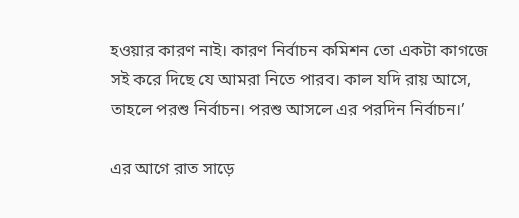হওয়ার কারণ নাই। কারণ নির্বাচন কমিশন তো একটা কাগজে সই করে দিছে যে আমরা নিতে পারব। কাল যদি রায় আসে, তাহলে পরশু নির্বাচন। পরশু আসলে এর পরদিন নির্বাচন।’

এর আগে রাত সাড়ে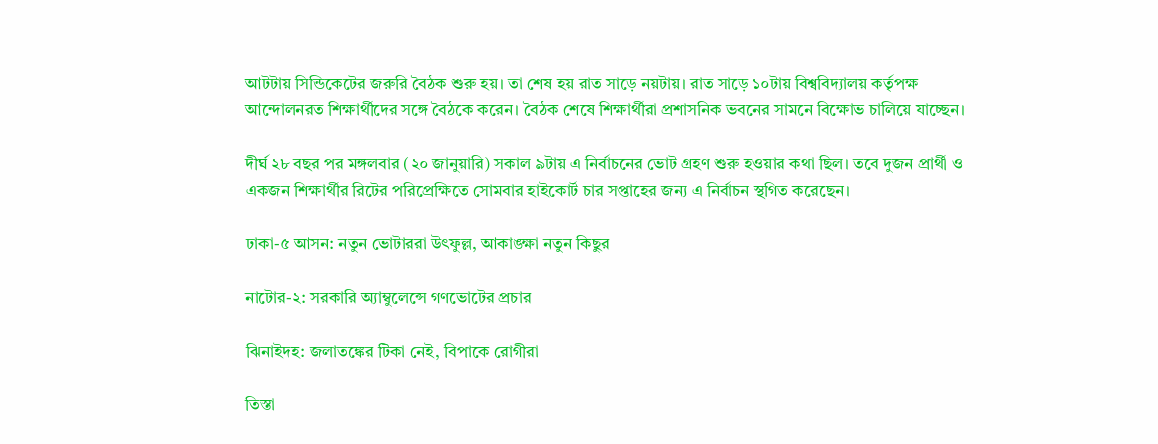আটটায় সিন্ডিকেটের জরুরি বৈঠক শুরু হয়। তা শেষ হয় রাত সাড়ে নয়টায়। রাত সাড়ে ১০টায় বিশ্ববিদ্যালয় কর্তৃপক্ষ আন্দোলনরত শিক্ষার্থীদের সঙ্গে বৈঠকে করেন। বৈঠক শেষে শিক্ষার্থীরা প্রশাসনিক ভবনের সামনে বিক্ষোভ চালিয়ে যাচ্ছেন।

দীর্ঘ ২৮ বছর পর মঙ্গলবার (২০ জানুয়ারি) সকাল ৯টায় এ নির্বাচনের ভোট গ্রহণ শুরু হওয়ার কথা ছিল। তবে দুজন প্রার্থী ও একজন শিক্ষার্থীর রিটের পরিপ্রেক্ষিতে সোমবার হাইকোর্ট চার সপ্তাহের জন্য এ নির্বাচন স্থগিত করেছেন।

ঢাকা-৫ আসন: নতুন ভোটাররা উৎফুল্ল, আকাঙ্ক্ষা নতুন কিছুর

নাটোর-২: সরকারি অ্যাম্বুলেন্সে গণভোটের প্রচার

ঝিনাইদহ: জলাতঙ্কের টিকা নেই, বিপাকে রোগীরা

তিস্তা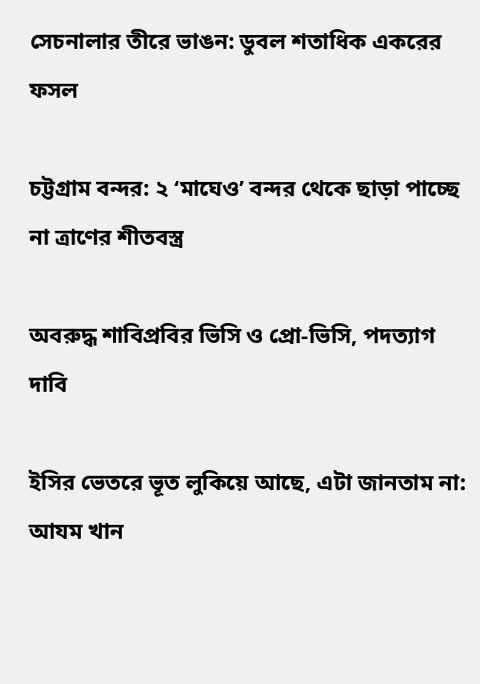সেচনালার তীরে ভাঙন: ডুবল শতাধিক একরের ফসল

চট্টগ্রাম বন্দর: ২ ‘মাঘেও’ বন্দর থেকে ছাড়া পাচ্ছে না ত্রাণের শীতবস্ত্র

অবরুদ্ধ শাবিপ্রবির ভিসি ও প্রো-ভিসি, পদত্যাগ দাবি

ইসির ভেতরে ভূত লুকিয়ে আছে, এটা জানতাম না: আযম খান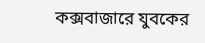কক্সবাজারে যুবকের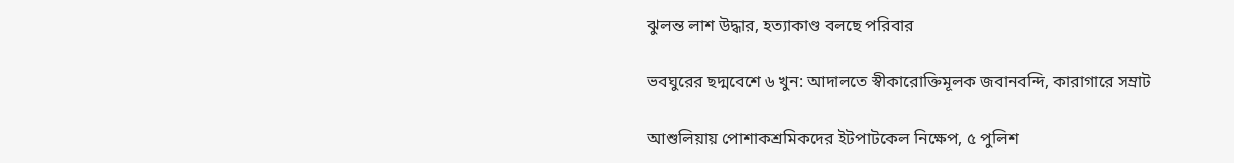ঝুলন্ত লাশ উদ্ধার, হত্যাকাণ্ড বলছে পরিবার

ভবঘুরের ছদ্মবেশে ৬ খুন: আদালতে স্বীকারোক্তিমূলক জবানবন্দি, কারাগারে সম্রাট

আশুলিয়ায় পোশাকশ্রমিকদের ইটপাটকেল নিক্ষেপ, ৫ পুলিশ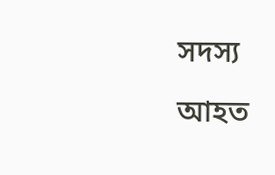সদস্য আহত